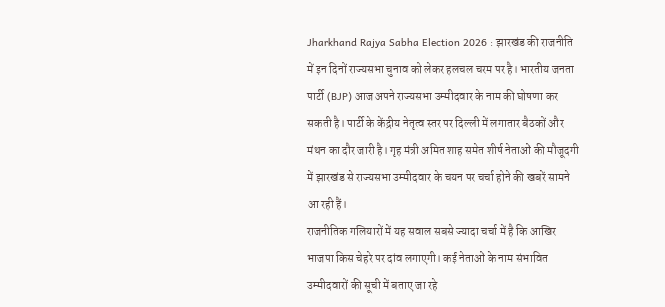Jharkhand Rajya Sabha Election 2026 : झारखंड की राजनीति में इन दिनों राज्यसभा चुनाव को लेकर हलचल चरम पर है। भारतीय जनता पार्टी (BJP) आज अपने राज्यसभा उम्मीदवार के नाम की घोषणा कर सकती है। पार्टी के केंद्रीय नेतृत्व स्तर पर दिल्ली में लगातार बैठकों और मंथन का दौर जारी है। गृह मंत्री अमित शाह समेत शीर्ष नेताओं की मौजूदगी में झारखंड से राज्यसभा उम्मीदवार के चयन पर चर्चा होने की खबरें सामने आ रही हैं।
राजनीतिक गलियारों में यह सवाल सबसे ज्यादा चर्चा में है कि आखिर भाजपा किस चेहरे पर दांव लगाएगी। कई नेताओं के नाम संभावित उम्मीदवारों की सूची में बताए जा रहे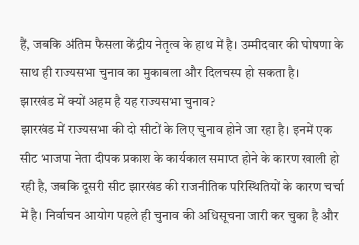हैं, जबकि अंतिम फैसला केंद्रीय नेतृत्व के हाथ में है। उम्मीदवार की घोषणा के साथ ही राज्यसभा चुनाव का मुकाबला और दिलचस्प हो सकता है।
झारखंड में क्यों अहम है यह राज्यसभा चुनाव?
झारखंड में राज्यसभा की दो सीटों के लिए चुनाव होने जा रहा है। इनमें एक सीट भाजपा नेता दीपक प्रकाश के कार्यकाल समाप्त होने के कारण खाली हो रही है, जबकि दूसरी सीट झारखंड की राजनीतिक परिस्थितियों के कारण चर्चा में है। निर्वाचन आयोग पहले ही चुनाव की अधिसूचना जारी कर चुका है और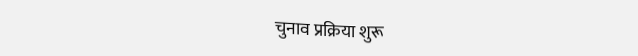चुनाव प्रक्रिया शुरू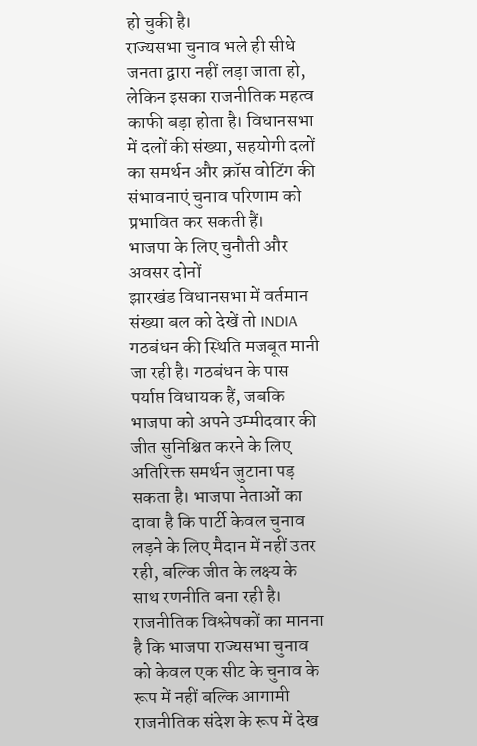हो चुकी है।
राज्यसभा चुनाव भले ही सीधे जनता द्वारा नहीं लड़ा जाता हो, लेकिन इसका राजनीतिक महत्व काफी बड़ा होता है। विधानसभा में दलों की संख्या, सहयोगी दलों का समर्थन और क्रॉस वोटिंग की संभावनाएं चुनाव परिणाम को प्रभावित कर सकती हैं।
भाजपा के लिए चुनौती और अवसर दोनों
झारखंड विधानसभा में वर्तमान संख्या बल को देखें तो INDIA गठबंधन की स्थिति मजबूत मानी जा रही है। गठबंधन के पास पर्याप्त विधायक हैं, जबकि भाजपा को अपने उम्मीदवार की जीत सुनिश्चित करने के लिए अतिरिक्त समर्थन जुटाना पड़ सकता है। भाजपा नेताओं का दावा है कि पार्टी केवल चुनाव लड़ने के लिए मैदान में नहीं उतर रही, बल्कि जीत के लक्ष्य के साथ रणनीति बना रही है।
राजनीतिक विश्लेषकों का मानना है कि भाजपा राज्यसभा चुनाव को केवल एक सीट के चुनाव के रूप में नहीं बल्कि आगामी राजनीतिक संदेश के रूप में देख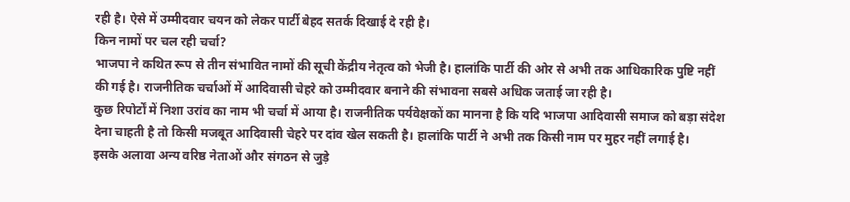रही है। ऐसे में उम्मीदवार चयन को लेकर पार्टी बेहद सतर्क दिखाई दे रही है।
किन नामों पर चल रही चर्चा?
भाजपा ने कथित रूप से तीन संभावित नामों की सूची केंद्रीय नेतृत्व को भेजी है। हालांकि पार्टी की ओर से अभी तक आधिकारिक पुष्टि नहीं की गई है। राजनीतिक चर्चाओं में आदिवासी चेहरे को उम्मीदवार बनाने की संभावना सबसे अधिक जताई जा रही है।
कुछ रिपोर्टों में निशा उरांव का नाम भी चर्चा में आया है। राजनीतिक पर्यवेक्षकों का मानना है कि यदि भाजपा आदिवासी समाज को बड़ा संदेश देना चाहती है तो किसी मजबूत आदिवासी चेहरे पर दांव खेल सकती है। हालांकि पार्टी ने अभी तक किसी नाम पर मुहर नहीं लगाई है।
इसके अलावा अन्य वरिष्ठ नेताओं और संगठन से जुड़े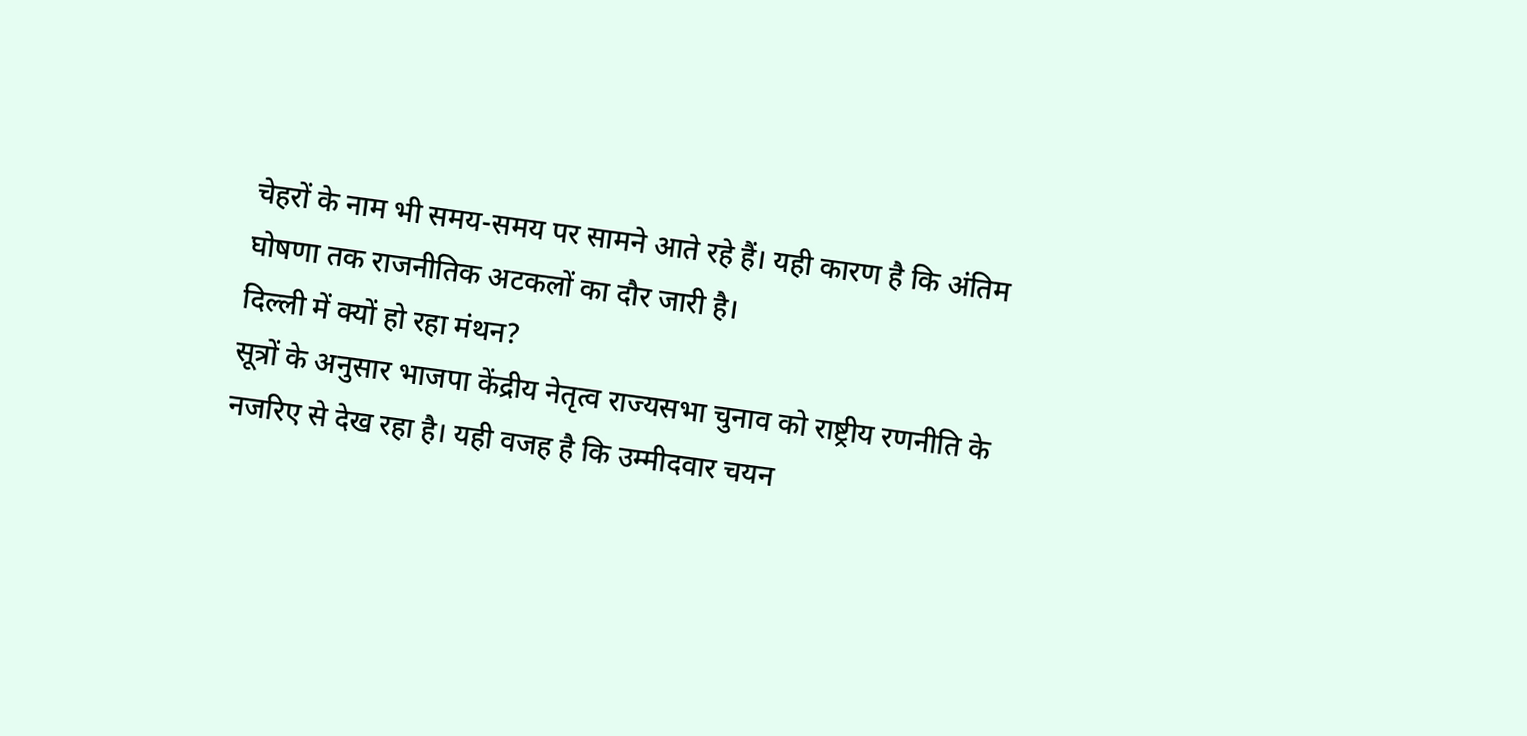चेहरों के नाम भी समय-समय पर सामने आते रहे हैं। यही कारण है कि अंतिम घोषणा तक राजनीतिक अटकलों का दौर जारी है।
दिल्ली में क्यों हो रहा मंथन?
सूत्रों के अनुसार भाजपा केंद्रीय नेतृत्व राज्यसभा चुनाव को राष्ट्रीय रणनीति के नजरिए से देख रहा है। यही वजह है कि उम्मीदवार चयन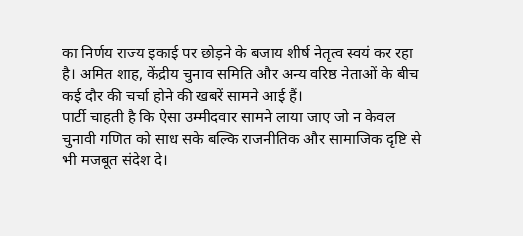का निर्णय राज्य इकाई पर छोड़ने के बजाय शीर्ष नेतृत्व स्वयं कर रहा है। अमित शाह, केंद्रीय चुनाव समिति और अन्य वरिष्ठ नेताओं के बीच कई दौर की चर्चा होने की खबरें सामने आई हैं।
पार्टी चाहती है कि ऐसा उम्मीदवार सामने लाया जाए जो न केवल चुनावी गणित को साध सके बल्कि राजनीतिक और सामाजिक दृष्टि से भी मजबूत संदेश दे।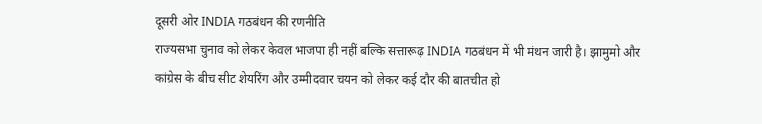दूसरी ओर INDIA गठबंधन की रणनीति
राज्यसभा चुनाव को लेकर केवल भाजपा ही नहीं बल्कि सत्तारूढ़ INDIA गठबंधन में भी मंथन जारी है। झामुमो और कांग्रेस के बीच सीट शेयरिंग और उम्मीदवार चयन को लेकर कई दौर की बातचीत हो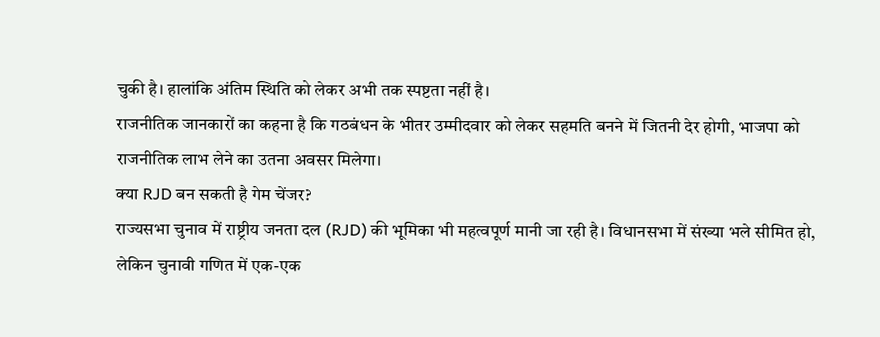चुकी है। हालांकि अंतिम स्थिति को लेकर अभी तक स्पष्टता नहीं है।
राजनीतिक जानकारों का कहना है कि गठबंधन के भीतर उम्मीदवार को लेकर सहमति बनने में जितनी देर होगी, भाजपा को राजनीतिक लाभ लेने का उतना अवसर मिलेगा।
क्या RJD बन सकती है गेम चेंजर?
राज्यसभा चुनाव में राष्ट्रीय जनता दल (RJD) की भूमिका भी महत्वपूर्ण मानी जा रही है। विधानसभा में संख्या भले सीमित हो, लेकिन चुनावी गणित में एक-एक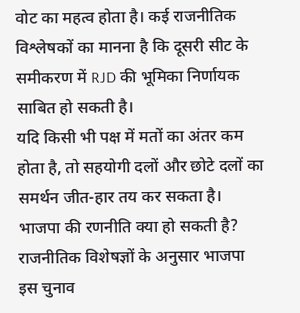वोट का महत्व होता है। कई राजनीतिक विश्लेषकों का मानना है कि दूसरी सीट के समीकरण में RJD की भूमिका निर्णायक साबित हो सकती है।
यदि किसी भी पक्ष में मतों का अंतर कम होता है, तो सहयोगी दलों और छोटे दलों का समर्थन जीत-हार तय कर सकता है।
भाजपा की रणनीति क्या हो सकती है?
राजनीतिक विशेषज्ञों के अनुसार भाजपा इस चुनाव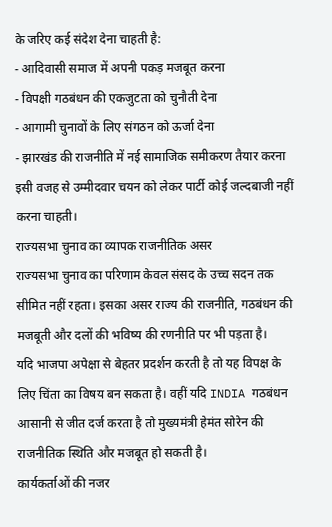के जरिए कई संदेश देना चाहती है:
- आदिवासी समाज में अपनी पकड़ मजबूत करना
- विपक्षी गठबंधन की एकजुटता को चुनौती देना
- आगामी चुनावों के लिए संगठन को ऊर्जा देना
- झारखंड की राजनीति में नई सामाजिक समीकरण तैयार करना
इसी वजह से उम्मीदवार चयन को लेकर पार्टी कोई जल्दबाजी नहीं करना चाहती।
राज्यसभा चुनाव का व्यापक राजनीतिक असर
राज्यसभा चुनाव का परिणाम केवल संसद के उच्च सदन तक सीमित नहीं रहता। इसका असर राज्य की राजनीति, गठबंधन की मजबूती और दलों की भविष्य की रणनीति पर भी पड़ता है।
यदि भाजपा अपेक्षा से बेहतर प्रदर्शन करती है तो यह विपक्ष के लिए चिंता का विषय बन सकता है। वहीं यदि INDIA गठबंधन आसानी से जीत दर्ज करता है तो मुख्यमंत्री हेमंत सोरेन की राजनीतिक स्थिति और मजबूत हो सकती है।
कार्यकर्ताओं की नजर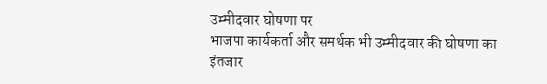उम्मीदवार घोषणा पर
भाजपा कार्यकर्ता और समर्थक भी उम्मीदवार की घोषणा का इंतजार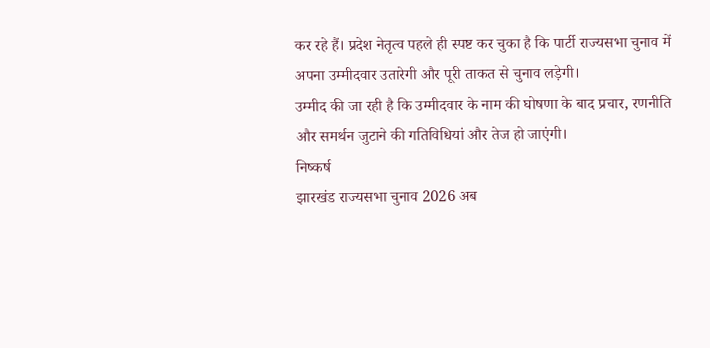कर रहे हैं। प्रदेश नेतृत्व पहले ही स्पष्ट कर चुका है कि पार्टी राज्यसभा चुनाव में अपना उम्मीदवार उतारेगी और पूरी ताकत से चुनाव लड़ेगी।
उम्मीद की जा रही है कि उम्मीदवार के नाम की घोषणा के बाद प्रचार, रणनीति और समर्थन जुटाने की गतिविधियां और तेज हो जाएंगी।
निष्कर्ष
झारखंड राज्यसभा चुनाव 2026 अब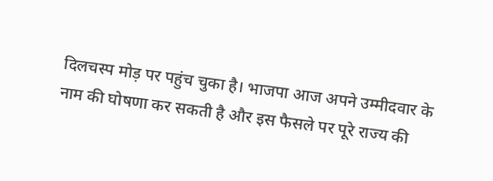दिलचस्प मोड़ पर पहुंच चुका है। भाजपा आज अपने उम्मीदवार के नाम की घोषणा कर सकती है और इस फैसले पर पूरे राज्य की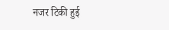नजर टिकी हुई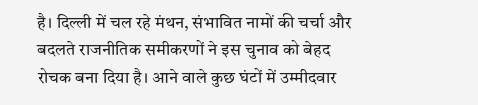है। दिल्ली में चल रहे मंथन, संभावित नामों की चर्चा और बदलते राजनीतिक समीकरणों ने इस चुनाव को बेहद रोचक बना दिया है। आने वाले कुछ घंटों में उम्मीदवार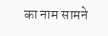का नाम सामने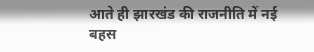आते ही झारखंड की राजनीति में नई बहस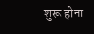शुरू होना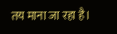तय माना जा रहा है।